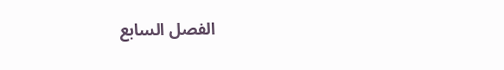الفصل السابع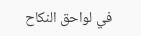في لواحق النكاح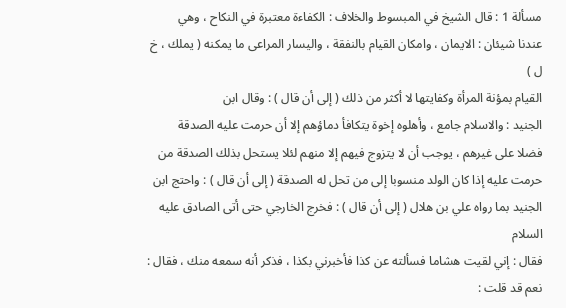مسألة 1 : قال الشيخ في المبسوط والخلاف : الكفاءة معتبرة في النكاح ، وهي
عندنا شيئان : الايمان ، وامكان القيام بالنفقة ، واليسار المراعى ما يمكنه ( يملك ، خ ل )
القيام بمؤنة المرأة وكفايتها لا أكثر من ذلك ( إلى أن قال ) : وقال ابن
الجنيد : والاسلام جامع ، وأهلوه إخوة يتكافأ دماؤهم إلا أن حرمت عليه الصدقة
فضلا على غيرهم ، يوجب أن لا يتزوج فيهم إلا منهم لئلا يستحل بذلك الصدقة من
حرمت عليه إذا كان الولد منسوبا إلى من تحل له الصدقة ( إلى أن قال ) : واحتج ابن
الجنيد بما رواه علي بن هلال ( إلى أن قال ) : فخرج الخارجي حتى أتى الصادق عليه السلام
فقال : إني لقيت هشاما فسألته عن كذا فأخبرني بكذا ، فذكر أنه سمعه منك ، فقال :
نعم قد قلت :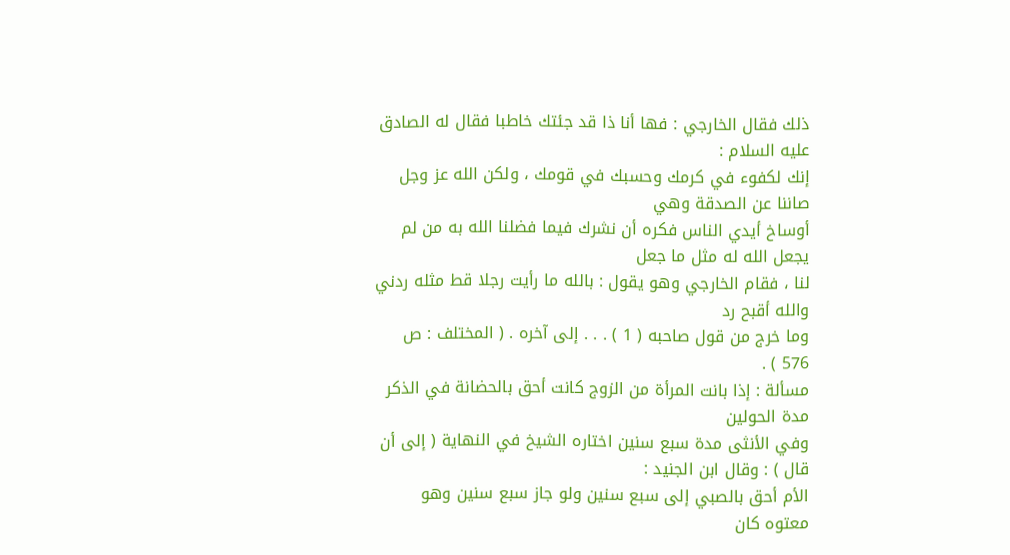ذلك فقال الخارجي : فها أنا ذا قد جئتك خاطبا فقال له الصادق عليه السلام :
إنك لكفوء في كرمك وحسبك في قومك ، ولكن الله عز وجل صاننا عن الصدقة وهي
أوساخ أيدي الناس فكره أن نشرك فيما فضلنا الله به من لم يجعل الله له مثل ما جعل
لنا ، فقام الخارجي وهو يقول : بالله ما رأيت رجلا قط مثله ردني والله أقبح رد
وما خرج من قول صاحبه ( 1 ) . . . إلى آخره . ( المختلف : ص 576 ) .
مسألة : إذا بانت المرأة من الزوج كانت أحق بالحضانة في الذكر مدة الحولين
وفي الأنثى مدة سبع سنين اختاره الشيخ في النهاية ( إلى أن قال ) : وقال ابن الجنيد :
الأم أحق بالصبي إلى سبع سنين ولو جاز سبع سنين وهو معتوه كان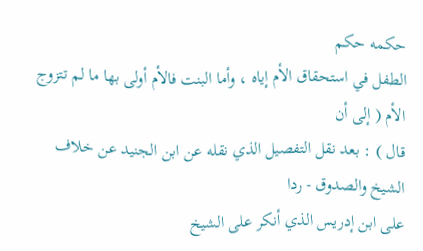حكمه حكم
الطفل في استحقاق الأم إياه ، وأما البنت فالأم أولى بها ما لم تتزوج الأم ( إلى أن
قال ) : بعد نقل التفصيل الذي نقله عن ابن الجنيد عن خلاف الشيخ والصدوق - ردا
على ابن إدريس الذي أنكر على الشيخ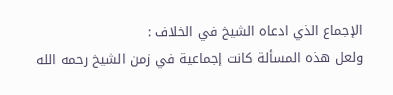الإجماع الذي ادعاه الشيخ في الخلاف :
ولعل هذه المسألة كانت إجماعية في زمن الشيخ رحمه الله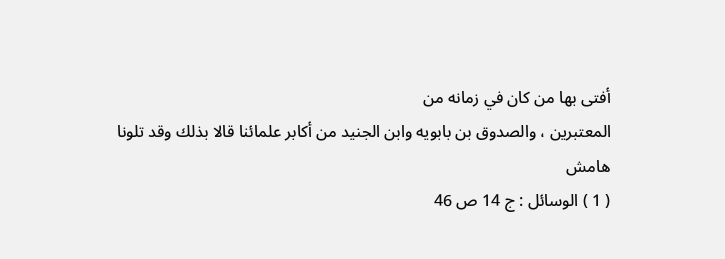أفتى بها من كان في زمانه من
المعتبرين ، والصدوق بن بابويه وابن الجنيد من أكابر علمائنا قالا بذلك وقد تلونا
هامش
( 1 ) الوسائل : ج 14 ص 46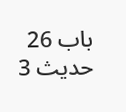باب 26 حديث 3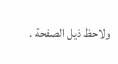ولاحظ ذيل الصفحة .